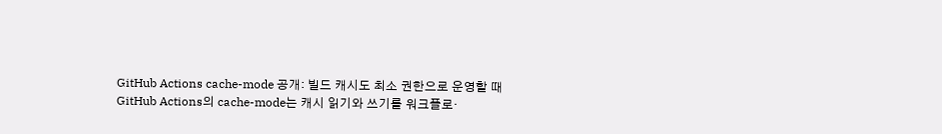GitHub Actions cache-mode 공개: 빌드 캐시도 최소 권한으로 운영할 때
GitHub Actions의 cache-mode는 캐시 읽기와 쓰기를 워크플로·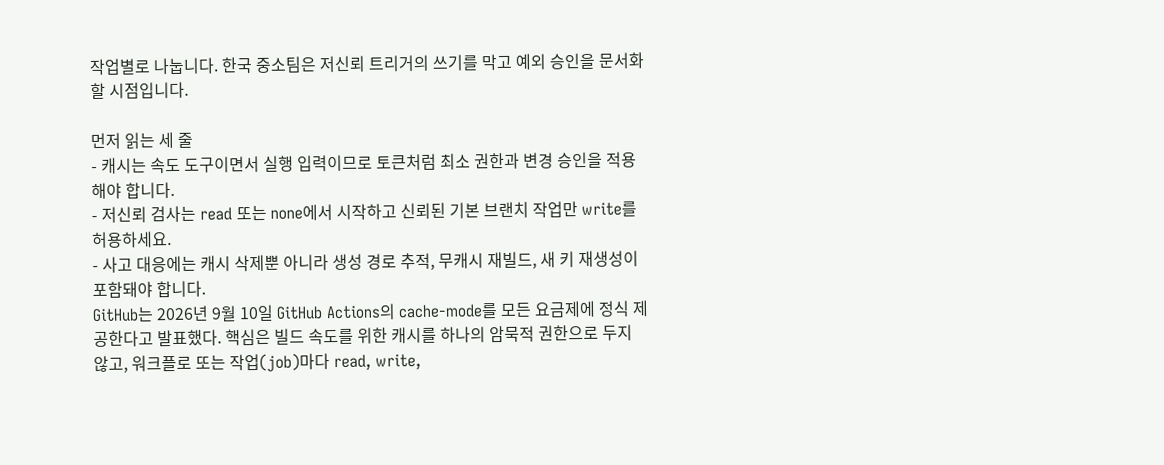작업별로 나눕니다. 한국 중소팀은 저신뢰 트리거의 쓰기를 막고 예외 승인을 문서화할 시점입니다.

먼저 읽는 세 줄
- 캐시는 속도 도구이면서 실행 입력이므로 토큰처럼 최소 권한과 변경 승인을 적용해야 합니다.
- 저신뢰 검사는 read 또는 none에서 시작하고 신뢰된 기본 브랜치 작업만 write를 허용하세요.
- 사고 대응에는 캐시 삭제뿐 아니라 생성 경로 추적, 무캐시 재빌드, 새 키 재생성이 포함돼야 합니다.
GitHub는 2026년 9월 10일 GitHub Actions의 cache-mode를 모든 요금제에 정식 제공한다고 발표했다. 핵심은 빌드 속도를 위한 캐시를 하나의 암묵적 권한으로 두지 않고, 워크플로 또는 작업(job)마다 read, write,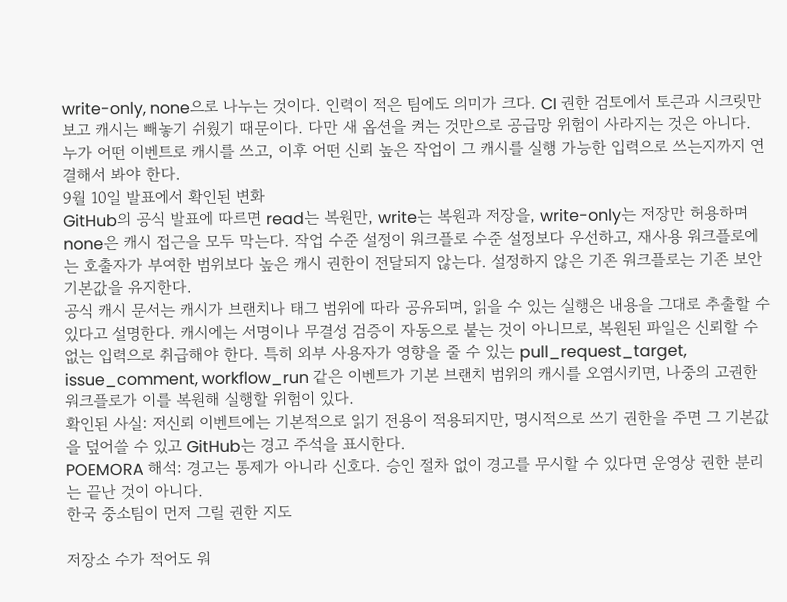write-only, none으로 나누는 것이다. 인력이 적은 팀에도 의미가 크다. CI 권한 검토에서 토큰과 시크릿만 보고 캐시는 빼놓기 쉬웠기 때문이다. 다만 새 옵션을 켜는 것만으로 공급망 위험이 사라지는 것은 아니다. 누가 어떤 이벤트로 캐시를 쓰고, 이후 어떤 신뢰 높은 작업이 그 캐시를 실행 가능한 입력으로 쓰는지까지 연결해서 봐야 한다.
9월 10일 발표에서 확인된 변화
GitHub의 공식 발표에 따르면 read는 복원만, write는 복원과 저장을, write-only는 저장만 허용하며 none은 캐시 접근을 모두 막는다. 작업 수준 설정이 워크플로 수준 설정보다 우선하고, 재사용 워크플로에는 호출자가 부여한 범위보다 높은 캐시 권한이 전달되지 않는다. 설정하지 않은 기존 워크플로는 기존 보안 기본값을 유지한다.
공식 캐시 문서는 캐시가 브랜치나 태그 범위에 따라 공유되며, 읽을 수 있는 실행은 내용을 그대로 추출할 수 있다고 설명한다. 캐시에는 서명이나 무결성 검증이 자동으로 붙는 것이 아니므로, 복원된 파일은 신뢰할 수 없는 입력으로 취급해야 한다. 특히 외부 사용자가 영향을 줄 수 있는 pull_request_target, issue_comment, workflow_run 같은 이벤트가 기본 브랜치 범위의 캐시를 오염시키면, 나중의 고권한 워크플로가 이를 복원해 실행할 위험이 있다.
확인된 사실: 저신뢰 이벤트에는 기본적으로 읽기 전용이 적용되지만, 명시적으로 쓰기 권한을 주면 그 기본값을 덮어쓸 수 있고 GitHub는 경고 주석을 표시한다.
POEMORA 해석: 경고는 통제가 아니라 신호다. 승인 절차 없이 경고를 무시할 수 있다면 운영상 권한 분리는 끝난 것이 아니다.
한국 중소팀이 먼저 그릴 권한 지도

저장소 수가 적어도 워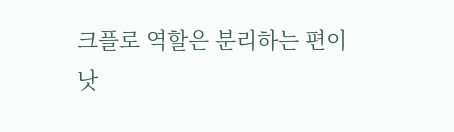크플로 역할은 분리하는 편이 낫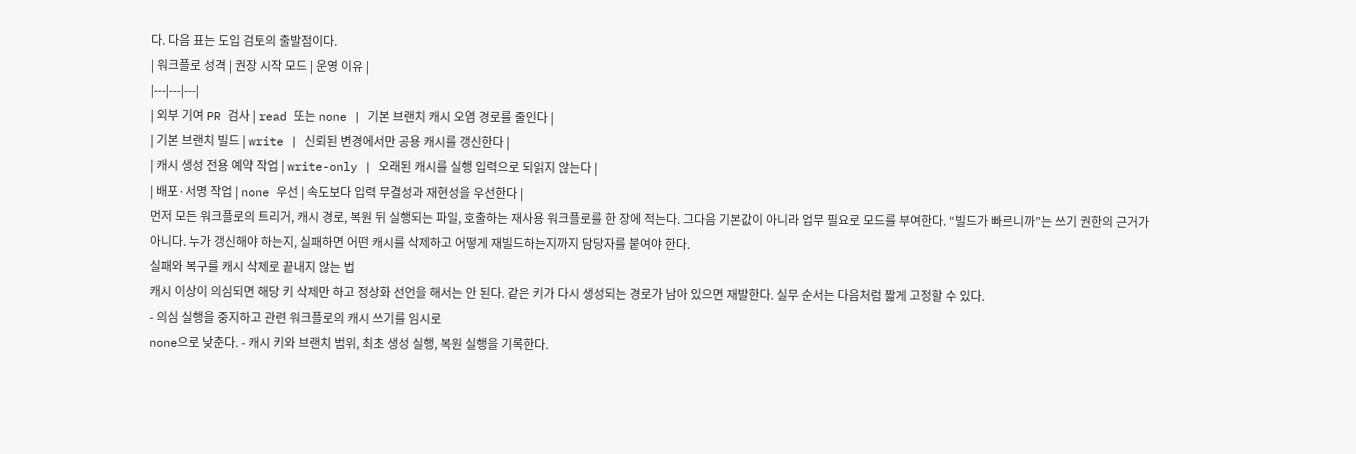다. 다음 표는 도입 검토의 출발점이다.
| 워크플로 성격 | 권장 시작 모드 | 운영 이유 |
|---|---|---|
| 외부 기여 PR 검사 | read 또는 none | 기본 브랜치 캐시 오염 경로를 줄인다 |
| 기본 브랜치 빌드 | write | 신뢰된 변경에서만 공용 캐시를 갱신한다 |
| 캐시 생성 전용 예약 작업 | write-only | 오래된 캐시를 실행 입력으로 되읽지 않는다 |
| 배포·서명 작업 | none 우선 | 속도보다 입력 무결성과 재현성을 우선한다 |
먼저 모든 워크플로의 트리거, 캐시 경로, 복원 뒤 실행되는 파일, 호출하는 재사용 워크플로를 한 장에 적는다. 그다음 기본값이 아니라 업무 필요로 모드를 부여한다. “빌드가 빠르니까”는 쓰기 권한의 근거가 아니다. 누가 갱신해야 하는지, 실패하면 어떤 캐시를 삭제하고 어떻게 재빌드하는지까지 담당자를 붙여야 한다.
실패와 복구를 캐시 삭제로 끝내지 않는 법
캐시 이상이 의심되면 해당 키 삭제만 하고 정상화 선언을 해서는 안 된다. 같은 키가 다시 생성되는 경로가 남아 있으면 재발한다. 실무 순서는 다음처럼 짧게 고정할 수 있다.
- 의심 실행을 중지하고 관련 워크플로의 캐시 쓰기를 임시로
none으로 낮춘다. - 캐시 키와 브랜치 범위, 최초 생성 실행, 복원 실행을 기록한다.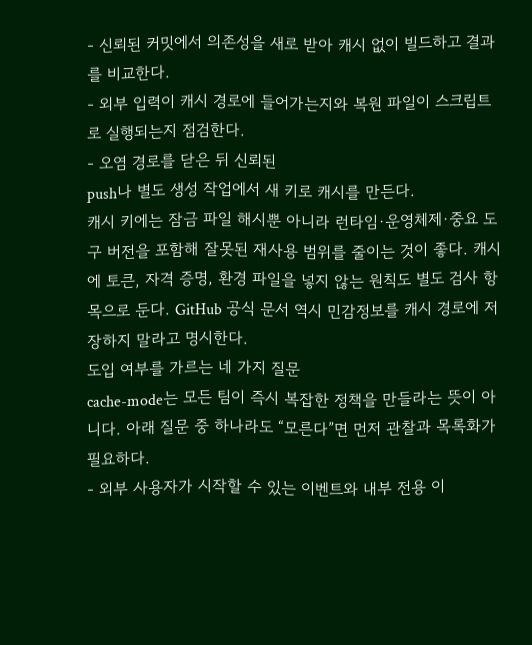- 신뢰된 커밋에서 의존성을 새로 받아 캐시 없이 빌드하고 결과를 비교한다.
- 외부 입력이 캐시 경로에 들어가는지와 복원 파일이 스크립트로 실행되는지 점검한다.
- 오염 경로를 닫은 뒤 신뢰된
push나 별도 생성 작업에서 새 키로 캐시를 만든다.
캐시 키에는 잠금 파일 해시뿐 아니라 런타임·운영체제·중요 도구 버전을 포함해 잘못된 재사용 범위를 줄이는 것이 좋다. 캐시에 토큰, 자격 증명, 환경 파일을 넣지 않는 원칙도 별도 검사 항목으로 둔다. GitHub 공식 문서 역시 민감정보를 캐시 경로에 저장하지 말라고 명시한다.
도입 여부를 가르는 네 가지 질문
cache-mode는 모든 팀이 즉시 복잡한 정책을 만들라는 뜻이 아니다. 아래 질문 중 하나라도 “모른다”면 먼저 관찰과 목록화가 필요하다.
- 외부 사용자가 시작할 수 있는 이벤트와 내부 전용 이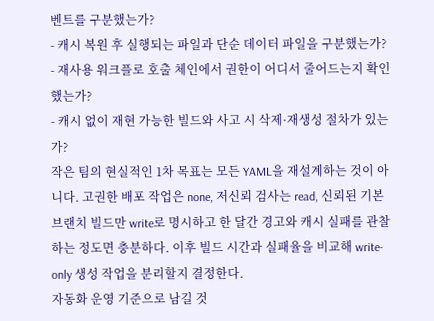벤트를 구분했는가?
- 캐시 복원 후 실행되는 파일과 단순 데이터 파일을 구분했는가?
- 재사용 워크플로 호출 체인에서 권한이 어디서 줄어드는지 확인했는가?
- 캐시 없이 재현 가능한 빌드와 사고 시 삭제·재생성 절차가 있는가?
작은 팀의 현실적인 1차 목표는 모든 YAML을 재설계하는 것이 아니다. 고권한 배포 작업은 none, 저신뢰 검사는 read, 신뢰된 기본 브랜치 빌드만 write로 명시하고 한 달간 경고와 캐시 실패를 관찰하는 정도면 충분하다. 이후 빌드 시간과 실패율을 비교해 write-only 생성 작업을 분리할지 결정한다.
자동화 운영 기준으로 남길 것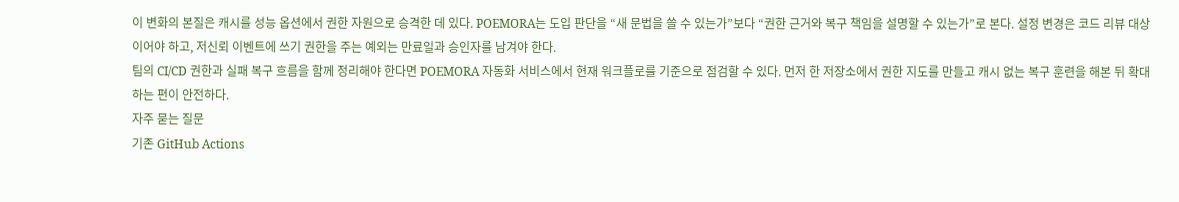이 변화의 본질은 캐시를 성능 옵션에서 권한 자원으로 승격한 데 있다. POEMORA는 도입 판단을 “새 문법을 쓸 수 있는가”보다 “권한 근거와 복구 책임을 설명할 수 있는가”로 본다. 설정 변경은 코드 리뷰 대상이어야 하고, 저신뢰 이벤트에 쓰기 권한을 주는 예외는 만료일과 승인자를 남겨야 한다.
팀의 CI/CD 권한과 실패 복구 흐름을 함께 정리해야 한다면 POEMORA 자동화 서비스에서 현재 워크플로를 기준으로 점검할 수 있다. 먼저 한 저장소에서 권한 지도를 만들고 캐시 없는 복구 훈련을 해본 뒤 확대하는 편이 안전하다.
자주 묻는 질문
기존 GitHub Actions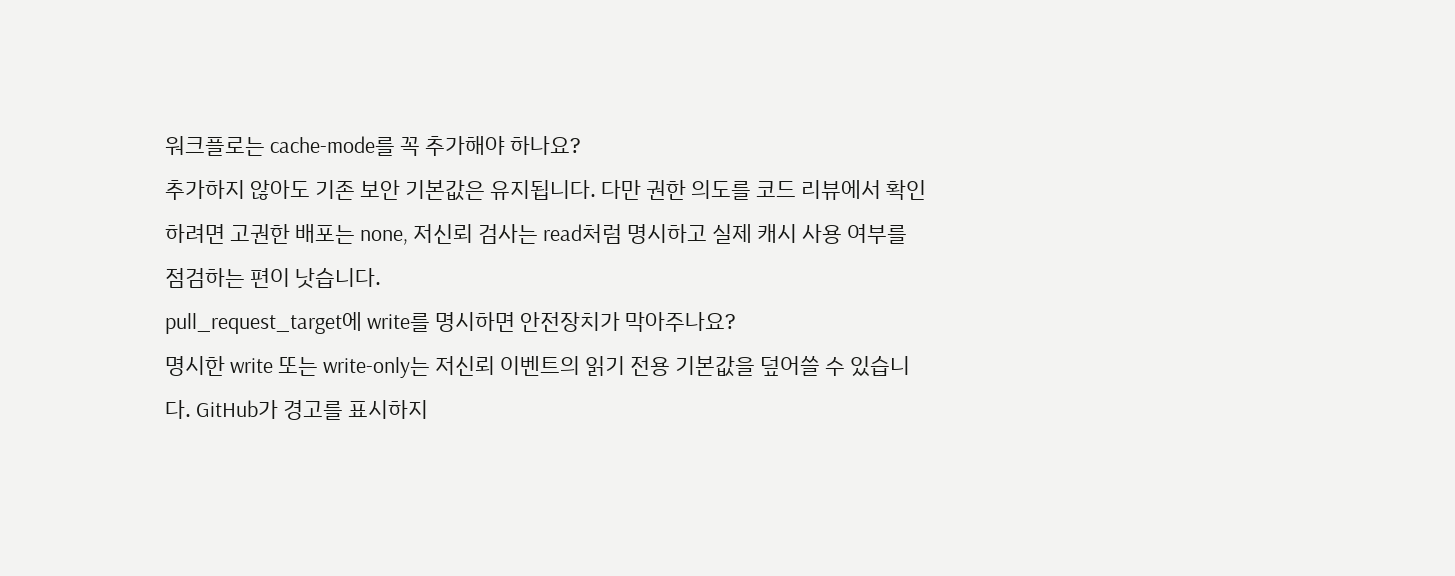워크플로는 cache-mode를 꼭 추가해야 하나요?
추가하지 않아도 기존 보안 기본값은 유지됩니다. 다만 권한 의도를 코드 리뷰에서 확인하려면 고권한 배포는 none, 저신뢰 검사는 read처럼 명시하고 실제 캐시 사용 여부를 점검하는 편이 낫습니다.
pull_request_target에 write를 명시하면 안전장치가 막아주나요?
명시한 write 또는 write-only는 저신뢰 이벤트의 읽기 전용 기본값을 덮어쓸 수 있습니다. GitHub가 경고를 표시하지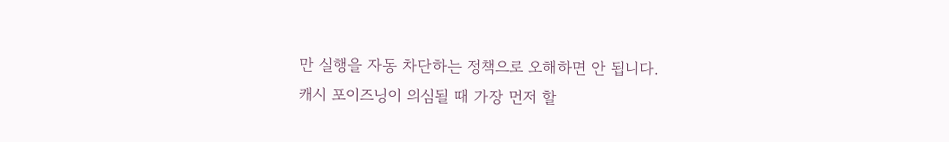만 실행을 자동 차단하는 정책으로 오해하면 안 됩니다.
캐시 포이즈닝이 의심될 때 가장 먼저 할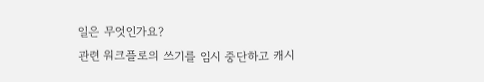일은 무엇인가요?
관련 워크플로의 쓰기를 임시 중단하고 캐시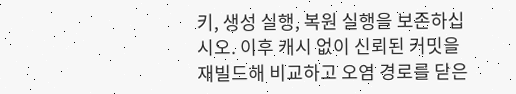키, 생성 실행, 복원 실행을 보존하십시오. 이후 캐시 없이 신뢰된 커밋을 재빌드해 비교하고 오염 경로를 닫은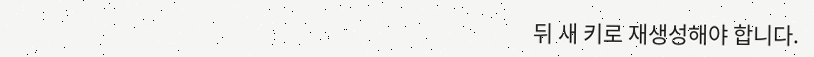뒤 새 키로 재생성해야 합니다.